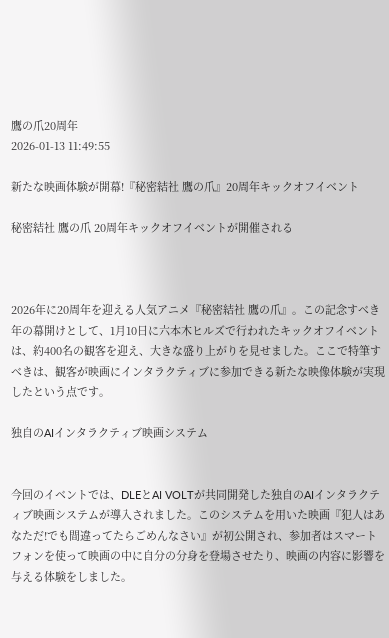鷹の爪20周年
2026-01-13 11:49:55

新たな映画体験が開幕!『秘密結社 鷹の爪』20周年キックオフイベント

秘密結社 鷹の爪 20周年キックオフイベントが開催される



2026年に20周年を迎える人気アニメ『秘密結社 鷹の爪』。この記念すべき年の幕開けとして、1月10日に六本木ヒルズで行われたキックオフイベントは、約400名の観客を迎え、大きな盛り上がりを見せました。ここで特筆すべきは、観客が映画にインタラクティブに参加できる新たな映像体験が実現したという点です。

独自のAIインタラクティブ映画システム


今回のイベントでは、DLEとAI VOLTが共同開発した独自のAIインタラクティブ映画システムが導入されました。このシステムを用いた映画『犯人はあなただ!でも間違ってたらごめんなさい』が初公開され、参加者はスマートフォンを使って映画の中に自分の分身を登場させたり、映画の内容に影響を与える体験をしました。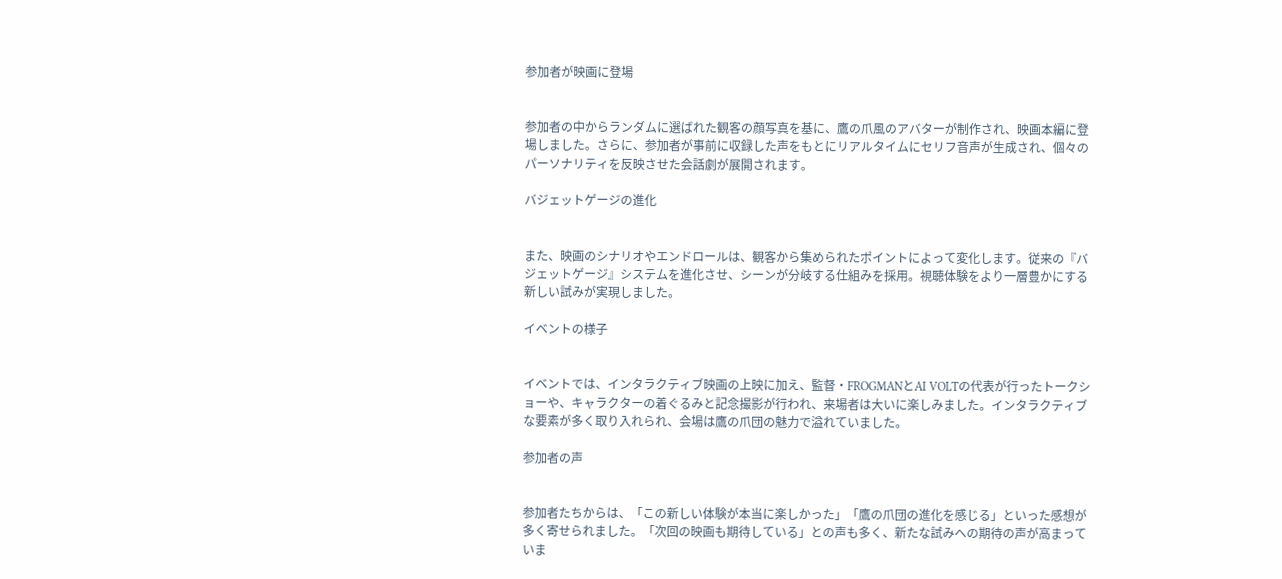参加者が映画に登場


参加者の中からランダムに選ばれた観客の顔写真を基に、鷹の爪風のアバターが制作され、映画本編に登場しました。さらに、参加者が事前に収録した声をもとにリアルタイムにセリフ音声が生成され、個々のパーソナリティを反映させた会話劇が展開されます。

バジェットゲージの進化


また、映画のシナリオやエンドロールは、観客から集められたポイントによって変化します。従来の『バジェットゲージ』システムを進化させ、シーンが分岐する仕組みを採用。視聴体験をより一層豊かにする新しい試みが実現しました。

イベントの様子


イベントでは、インタラクティブ映画の上映に加え、監督・FROGMANとAI VOLTの代表が行ったトークショーや、キャラクターの着ぐるみと記念撮影が行われ、来場者は大いに楽しみました。インタラクティブな要素が多く取り入れられ、会場は鷹の爪団の魅力で溢れていました。

参加者の声


参加者たちからは、「この新しい体験が本当に楽しかった」「鷹の爪団の進化を感じる」といった感想が多く寄せられました。「次回の映画も期待している」との声も多く、新たな試みへの期待の声が高まっていま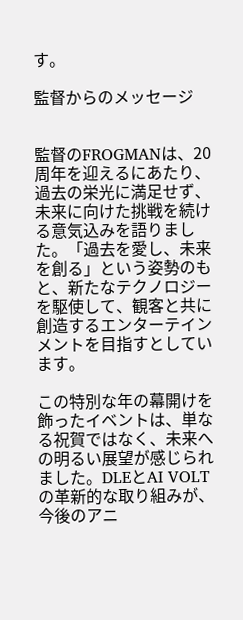す。

監督からのメッセージ


監督のFROGMANは、20周年を迎えるにあたり、過去の栄光に満足せず、未来に向けた挑戦を続ける意気込みを語りました。「過去を愛し、未来を創る」という姿勢のもと、新たなテクノロジーを駆使して、観客と共に創造するエンターテインメントを目指すとしています。

この特別な年の幕開けを飾ったイベントは、単なる祝賀ではなく、未来への明るい展望が感じられました。DLEとAI VOLTの革新的な取り組みが、今後のアニ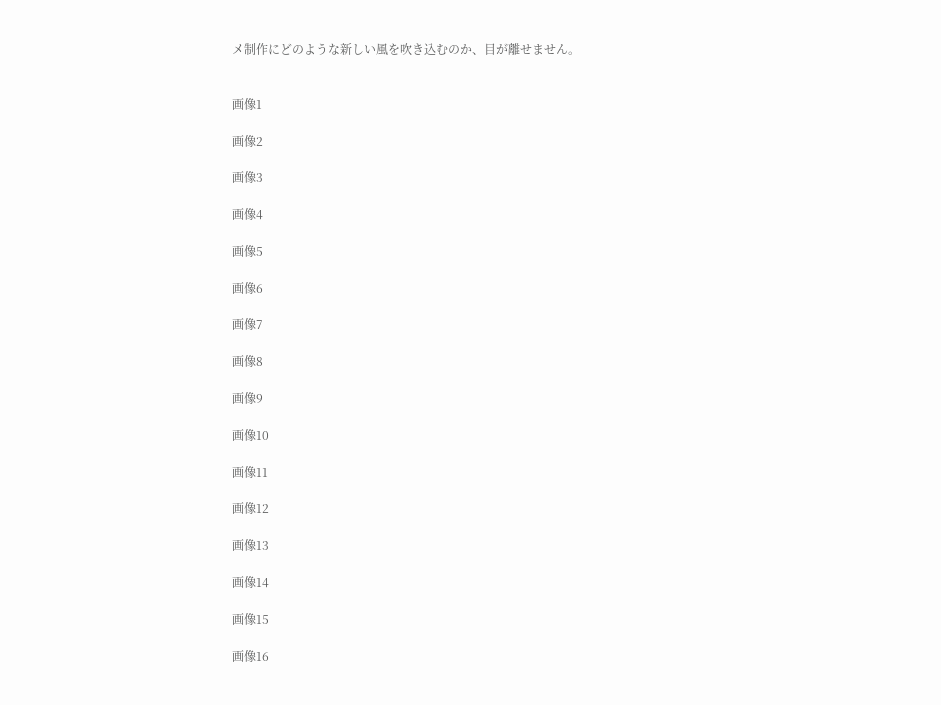メ制作にどのような新しい風を吹き込むのか、目が離せません。


画像1

画像2

画像3

画像4

画像5

画像6

画像7

画像8

画像9

画像10

画像11

画像12

画像13

画像14

画像15

画像16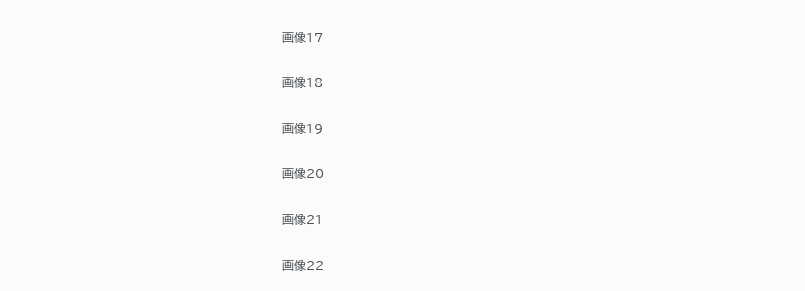画像17

画像18

画像19

画像20

画像21

画像22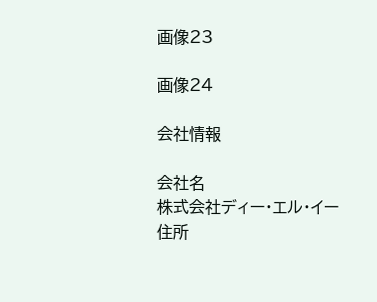画像23

画像24

会社情報

会社名
株式会社ディー・エル・イー
住所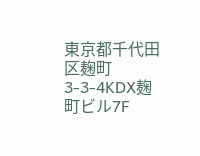東京都千代田区麹町3-3-4KDX麹町ビル7F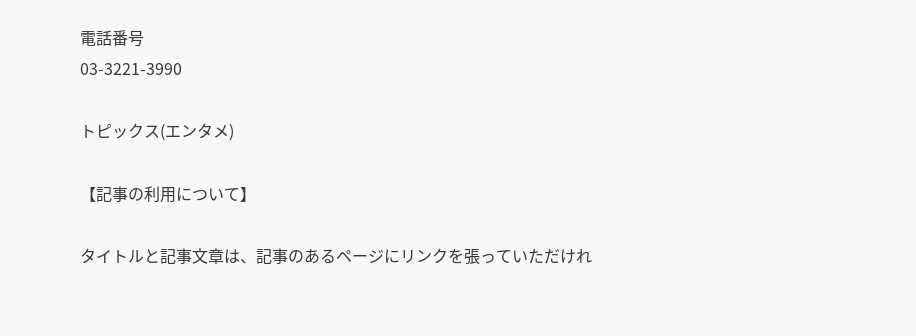電話番号
03-3221-3990

トピックス(エンタメ)

【記事の利用について】

タイトルと記事文章は、記事のあるページにリンクを張っていただけれ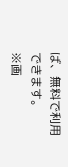ば、無料で利用できます。
※画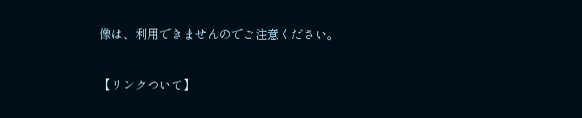像は、利用できませんのでご注意ください。

【リンクついて】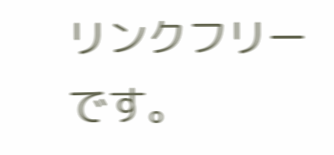リンクフリーです。